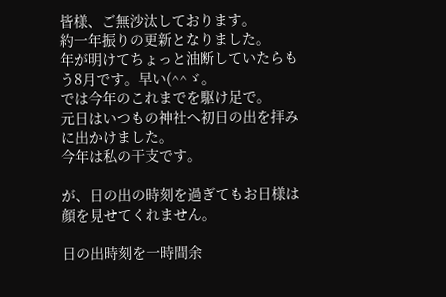皆様、ご無沙汰しております。
約一年振りの更新となりました。
年が明けてちょっと油断していたらもう8月です。早い(^^ゞ。
では今年のこれまでを駆け足で。
元日はいつもの神社へ初日の出を拝みに出かけました。
今年は私の干支です。

が、日の出の時刻を過ぎてもお日様は顔を見せてくれません。

日の出時刻を一時間余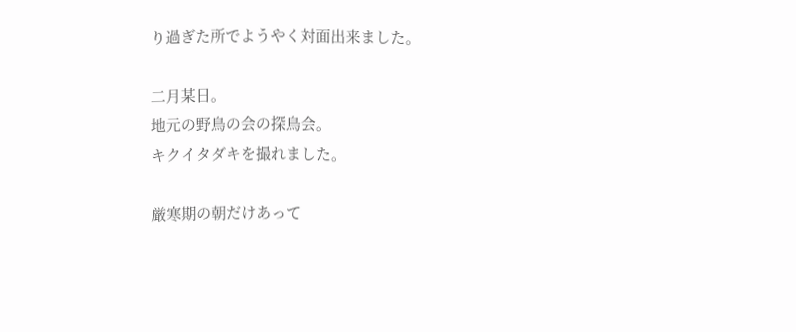り過ぎた所でようやく対面出来ました。

二月某日。
地元の野鳥の会の探鳥会。
キクイタダキを撮れました。

厳寒期の朝だけあって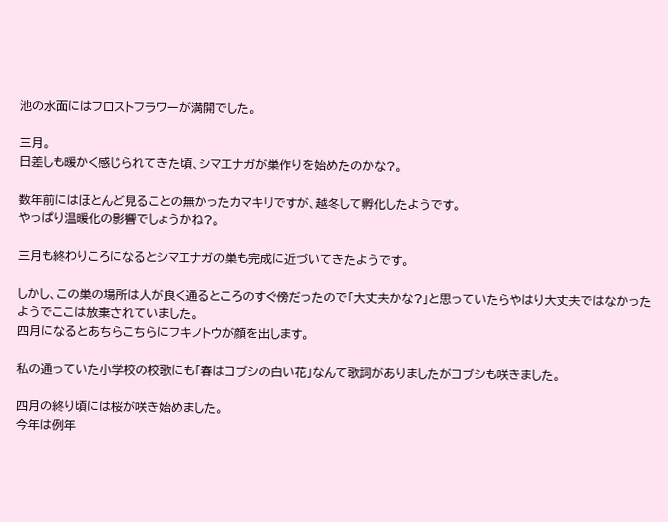池の水面にはフロストフラワーが満開でした。

三月。
日差しも暖かく感じられてきた頃、シマエナガが巣作りを始めたのかな?。

数年前にはほとんど見ることの無かったカマキリですが、越冬して孵化したようです。
やっぱり温暖化の影響でしょうかね?。

三月も終わりころになるとシマエナガの巣も完成に近づいてきたようです。

しかし、この巣の場所は人が良く通るところのすぐ傍だったので「大丈夫かな?」と思っていたらやはり大丈夫ではなかったようでここは放棄されていました。
四月になるとあちらこちらにフキノトウが顔を出します。

私の通っていた小学校の校歌にも「春はコブシの白い花」なんて歌詞がありましたがコブシも咲きました。

四月の終り頃には桜が咲き始めました。
今年は例年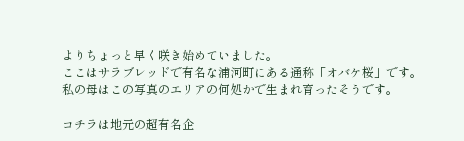よりちょっと早く咲き始めていました。
ここはサラブレッドで有名な浦河町にある通称「オバケ桜」です。
私の母はこの写真のエリアの何処かで生まれ育ったそうです。

コチラは地元の超有名企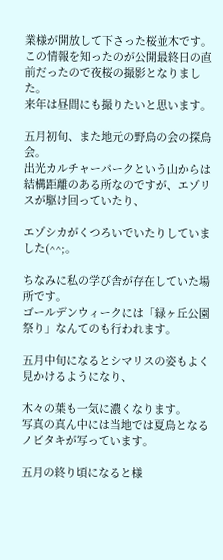業様が開放して下さった桜並木です。
この情報を知ったのが公開最終日の直前だったので夜桜の撮影となりました。
来年は昼間にも撮りたいと思います。

五月初旬、また地元の野鳥の会の探鳥会。
出光カルチャーパークという山からは結構距離のある所なのですが、エゾリスが駆け回っていたり、

エゾシカがくつろいでいたりしていました(^^;。

ちなみに私の学び舎が存在していた場所です。
ゴールデンウィークには「緑ヶ丘公園祭り」なんてのも行われます。

五月中旬になるとシマリスの姿もよく見かけるようになり、

木々の葉も一気に濃くなります。
写真の真ん中には当地では夏鳥となるノビタキが写っています。

五月の終り頃になると様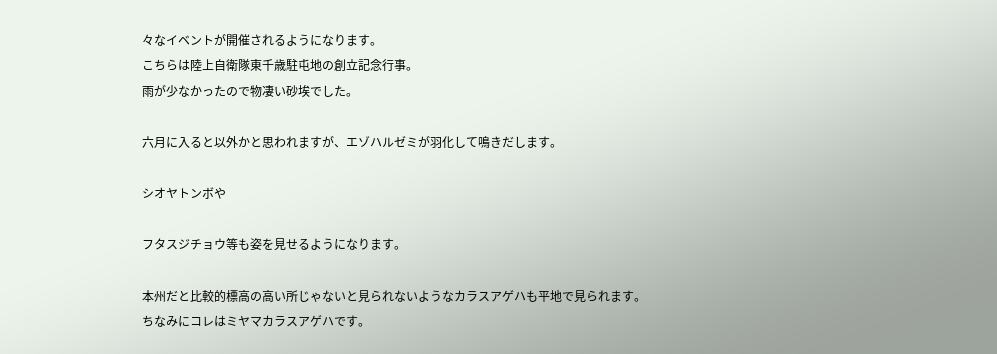々なイベントが開催されるようになります。
こちらは陸上自衛隊東千歳駐屯地の創立記念行事。
雨が少なかったので物凄い砂埃でした。

六月に入ると以外かと思われますが、エゾハルゼミが羽化して鳴きだします。

シオヤトンボや

フタスジチョウ等も姿を見せるようになります。

本州だと比較的標高の高い所じゃないと見られないようなカラスアゲハも平地で見られます。
ちなみにコレはミヤマカラスアゲハです。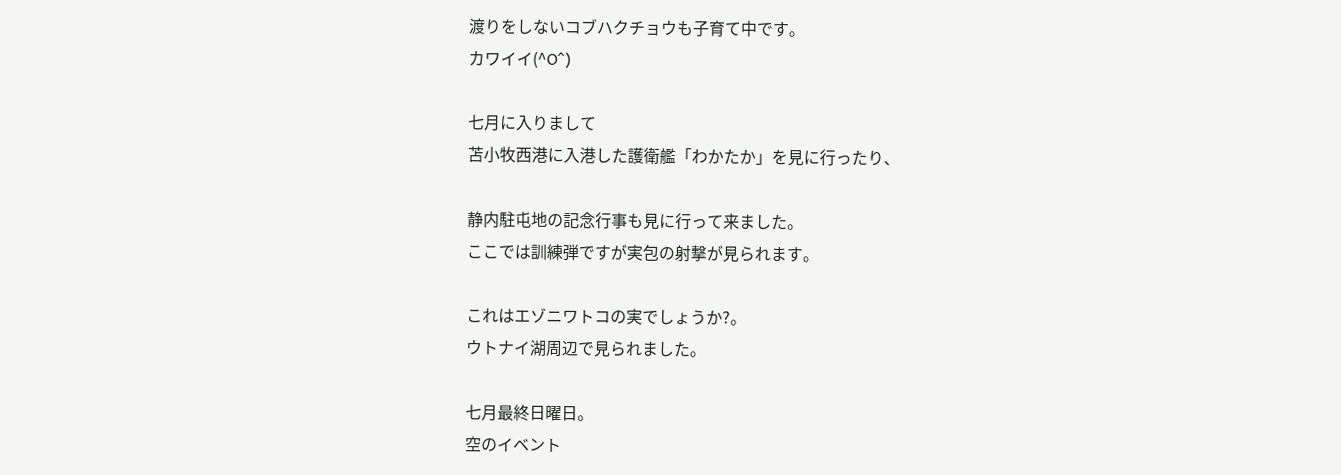渡りをしないコブハクチョウも子育て中です。
カワイイ(^O^)

七月に入りまして
苫小牧西港に入港した護衛艦「わかたか」を見に行ったり、

静内駐屯地の記念行事も見に行って来ました。
ここでは訓練弾ですが実包の射撃が見られます。

これはエゾニワトコの実でしょうか?。
ウトナイ湖周辺で見られました。

七月最終日曜日。
空のイベント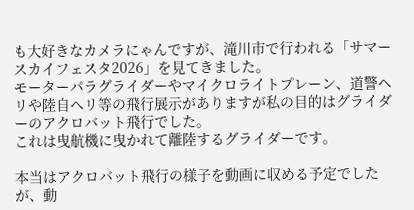も大好きなカメラにゃんですが、滝川市で行われる「サマースカイフェスタ2026」を見てきました。
モーターパラグライダーやマイクロライトプレーン、道警ヘリや陸自ヘリ等の飛行展示がありますが私の目的はグライダーのアクロバット飛行でした。
これは曳航機に曳かれて離陸するグライダーです。

本当はアクロバット飛行の様子を動画に収める予定でしたが、動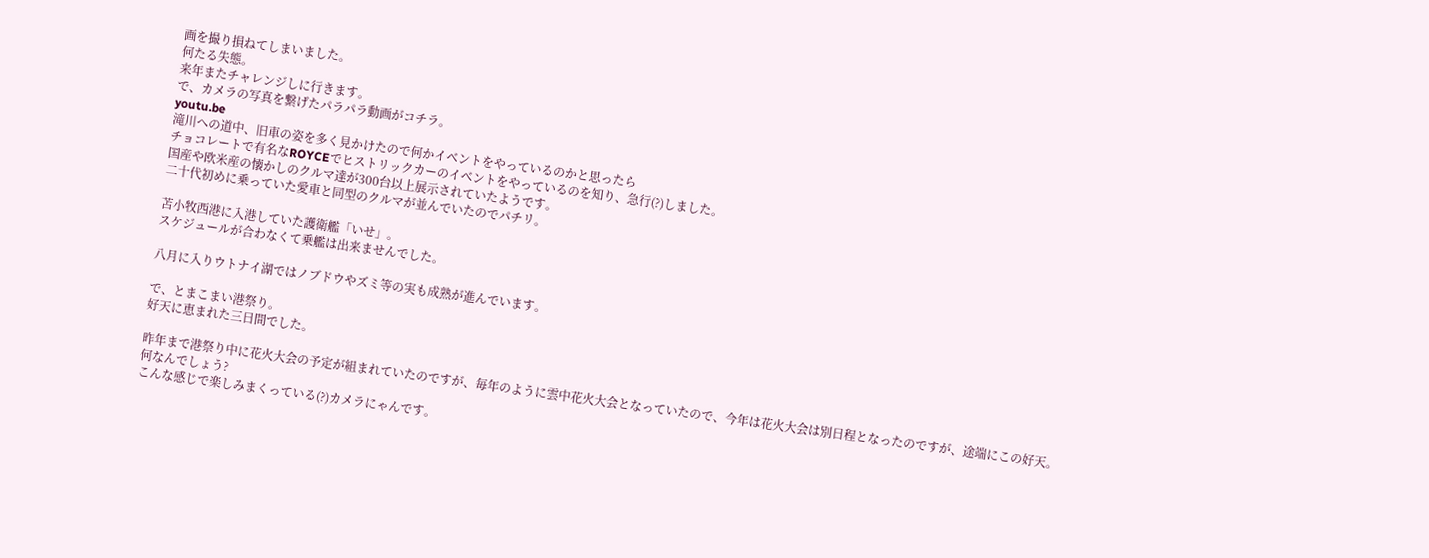画を撮り損ねてしまいました。
何たる失態。
来年またチャレンジしに行きます。
で、カメラの写真を繋げたパラパラ動画がコチラ。
youtu.be
滝川への道中、旧車の姿を多く見かけたので何かイベントをやっているのかと思ったら
チョコレートで有名なROYCEでヒストリックカーのイベントをやっているのを知り、急行(?)しました。
国産や欧米産の懐かしのクルマ達が300台以上展示されていたようです。
二十代初めに乗っていた愛車と同型のクルマが並んでいたのでパチリ。

苫小牧西港に入港していた護衛艦「いせ」。
スケジュールが合わなくて乗艦は出来ませんでした。

八月に入りウトナイ湖ではノブドウやズミ等の実も成熟が進んでいます。

で、とまこまい港祭り。
好天に恵まれた三日間でした。

昨年まで港祭り中に花火大会の予定が組まれていたのですが、毎年のように雲中花火大会となっていたので、今年は花火大会は別日程となったのですが、途端にこの好天。
何なんでしょう?
こんな感じで楽しみまくっている(?)カメラにゃんです。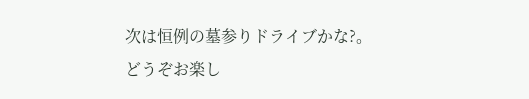次は恒例の墓参りドライブかな?。
どうぞお楽し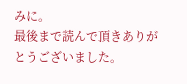みに。
最後まで読んで頂きありがとうございました。